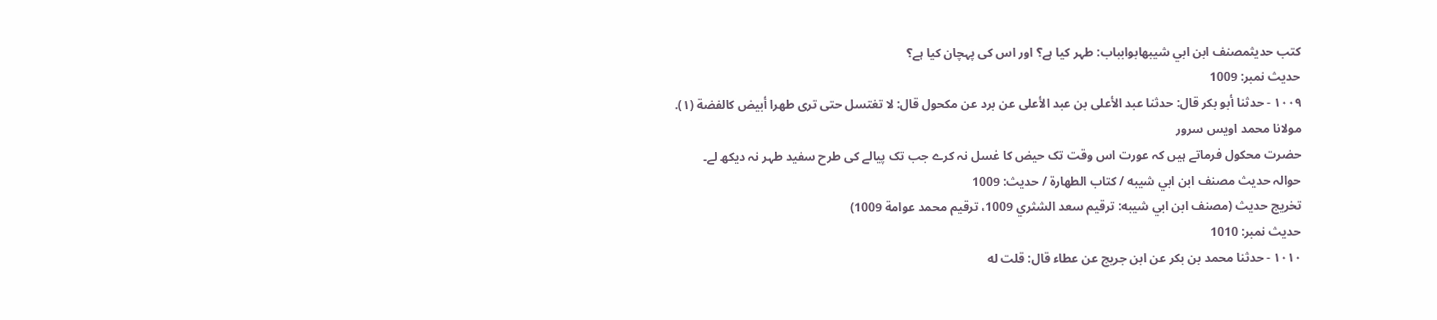کتب حدیثمصنف ابن ابي شيبهابوابباب: طہر کیا ہے؟ اور اس کی پہچان کیا ہے؟
حدیث نمبر: 1009
١٠٠٩ - حدثنا أبو بكر قال: حدثنا عبد الأعلى بن عبد الأعلى عن برد عن مكحول قال: لا تغتسل حتى ترى طهرا أبيض كالفضة (١).
مولانا محمد اویس سرور
حضرت محکول فرماتے ہیں کہ عورت اس وقت تک حیض کا غسل نہ کرے جب تک پیالے کی طرح سفید طہر نہ دیکھ لے۔
حوالہ حدیث مصنف ابن ابي شيبه / كتاب الطهارة / حدیث: 1009
تخریج حدیث (مصنف ابن ابي شيبه: ترقيم سعد الشثري 1009، ترقيم محمد عوامة 1009)
حدیث نمبر: 1010
١٠١٠ - حدثنا محمد بن بكر عن ابن جريج عن عطاء قال: قلت له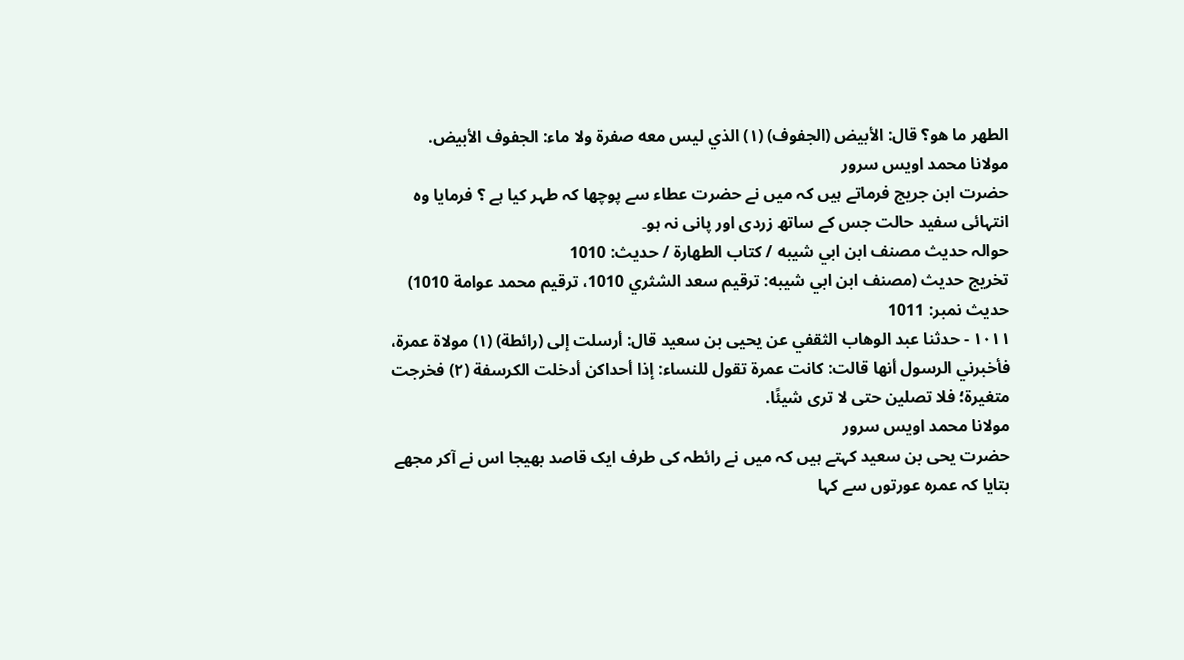الطهر ما هو؟ قال: الأبيض (الجفوف) (١) الذي ليس معه صفرة ولا ماء: الجفوف الأبيض.
مولانا محمد اویس سرور
حضرت ابن جریج فرماتے ہیں کہ میں نے حضرت عطاء سے پوچھا کہ طہر کیا ہے ؟ فرمایا وہ انتہائی سفید حالت جس کے ساتھ زردی اور پانی نہ ہو۔
حوالہ حدیث مصنف ابن ابي شيبه / كتاب الطهارة / حدیث: 1010
تخریج حدیث (مصنف ابن ابي شيبه: ترقيم سعد الشثري 1010، ترقيم محمد عوامة 1010)
حدیث نمبر: 1011
١٠١١ - حدثنا عبد الوهاب الثقفي عن يحيى بن سعيد قال: أرسلت إلى (رائطة) (١) مولاة عمرة، فأخبرني الرسول أنها قالت: كانت عمرة تقول للنساء: إذا أحداكن أدخلت الكرسفة (٢) فخرجت متغيرة؛ فلا تصلين حتى لا ترى شيئًا.
مولانا محمد اویس سرور
حضرت یحی بن سعید کہتے ہیں کہ میں نے رائطہ کی طرف ایک قاصد بھیجا اس نے آکر مجھے بتایا کہ عمرہ عورتوں سے کہا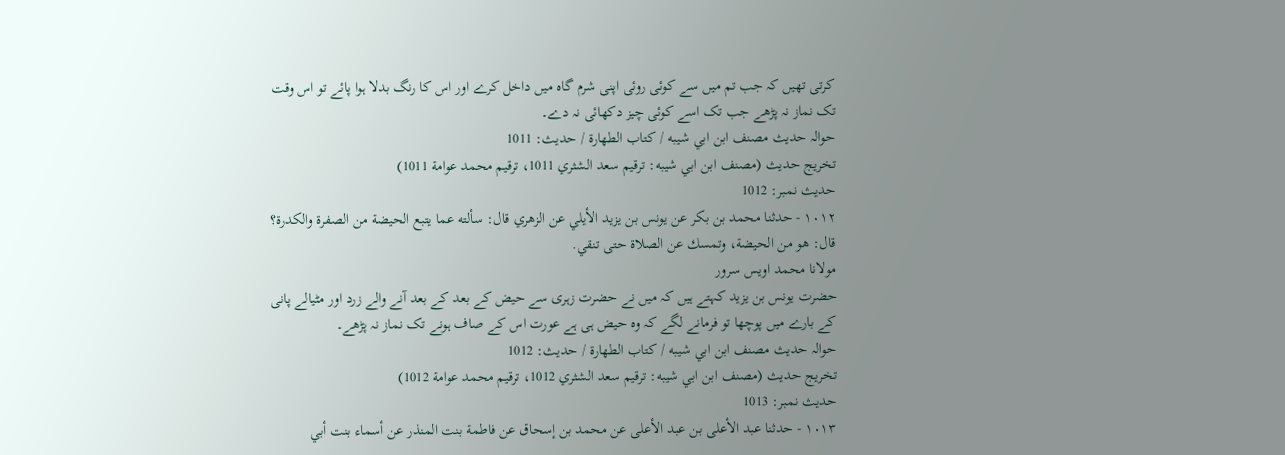کرتی تھیں کہ جب تم میں سے کوئی روئی اپنی شرم گاہ میں داخل کرے اور اس کا رنگ بدلا ہوا پائے تو اس وقت تک نماز نہ پڑھے جب تک اسے کوئی چیز دکھائی نہ دے۔
حوالہ حدیث مصنف ابن ابي شيبه / كتاب الطهارة / حدیث: 1011
تخریج حدیث (مصنف ابن ابي شيبه: ترقيم سعد الشثري 1011، ترقيم محمد عوامة 1011)
حدیث نمبر: 1012
١٠١٢ - حدثنا محمد بن بكر عن يونس بن يزيد الأيلي عن الزهري قال: سألته عما يتبع الحيضة من الصفرة والكدرة؟ قال: هو من الحيضة، وتمسك عن الصلاة حتى تنقي.
مولانا محمد اویس سرور
حضرت یونس بن یزید کہتے ہیں کہ میں نے حضرت زہری سے حیض کے بعد کے بعد آنے والے زرد اور مٹیالے پانی کے بارے میں پوچھا تو فرمانے لگے کہ وہ حیض ہی ہے عورت اس کے صاف ہونے تک نماز نہ پڑھے۔
حوالہ حدیث مصنف ابن ابي شيبه / كتاب الطهارة / حدیث: 1012
تخریج حدیث (مصنف ابن ابي شيبه: ترقيم سعد الشثري 1012، ترقيم محمد عوامة 1012)
حدیث نمبر: 1013
١٠١٣ - حدثنا عبد الأعلى بن عبد الأعلى عن محمد بن إسحاق عن فاطمة بنت المنذر عن أسماء بنت أبي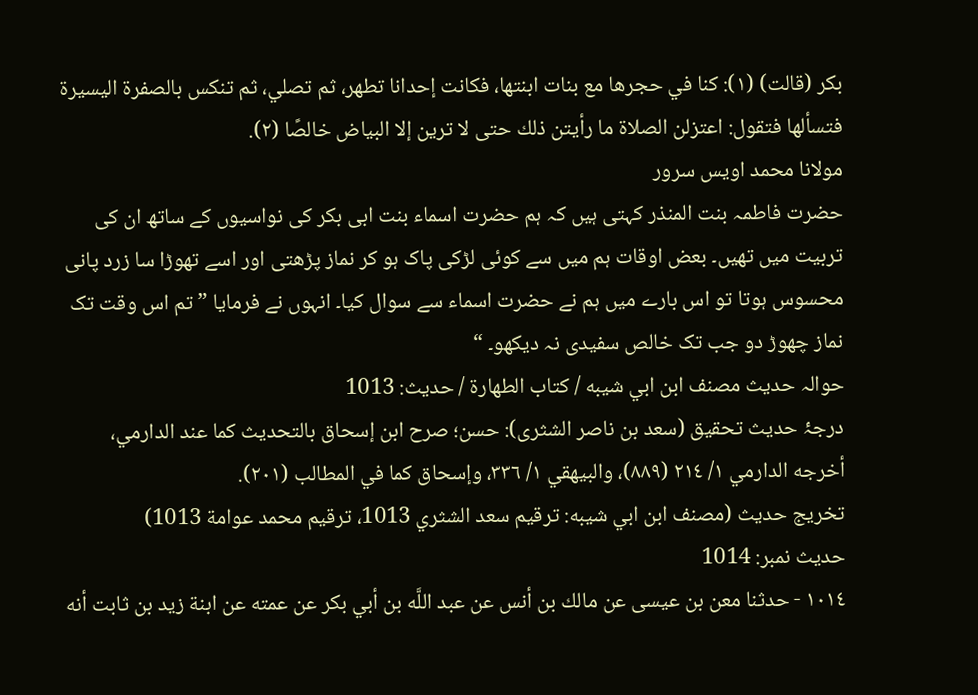بكر (قالت) (١): كنا في حجرها مع بنات ابنتها، فكانت إحدانا تطهر، ثم تصلي، ثم تنكس بالصفرة اليسيرة فتسألها فتقول: اعتزلن الصلاة ما رأيتن ذلك حتى لا ترين إلا البياض خالصًا (٢).
مولانا محمد اویس سرور
حضرت فاطمہ بنت المنذر کہتی ہیں کہ ہم حضرت اسماء بنت ابی بکر کی نواسیوں کے ساتھ ان کی تربیت میں تھیں۔ بعض اوقات ہم میں سے کوئی لڑکی پاک ہو کر نماز پڑھتی اور اسے تھوڑا سا زرد پانی محسوس ہوتا تو اس بارے میں ہم نے حضرت اسماء سے سوال کیا۔ انہوں نے فرمایا ” تم اس وقت تک نماز چھوڑ دو جب تک خالص سفیدی نہ دیکھو۔ “
حوالہ حدیث مصنف ابن ابي شيبه / كتاب الطهارة / حدیث: 1013
درجۂ حدیث تحقیق (سعد بن ناصر الشثری): حسن؛ صرح ابن إسحاق بالتحديث كما عند الدارمي، أخرجه الدارمي ١/ ٢١٤ (٨٨٩)، والبيهقي ١/ ٣٣٦، وإسحاق كما في المطالب (٢٠١).
تخریج حدیث (مصنف ابن ابي شيبه: ترقيم سعد الشثري 1013، ترقيم محمد عوامة 1013)
حدیث نمبر: 1014
١٠١٤ - حدثنا معن بن عيسى عن مالك بن أنس عن عبد اللَّه بن أبي بكر عن عمته عن ابنة زيد بن ثابت أنه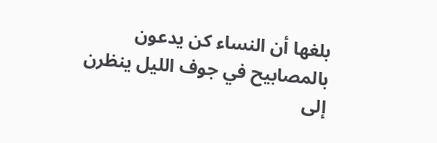بلغها أن النساء كن يدعون بالمصابيح في جوف الليل ينظرن إلى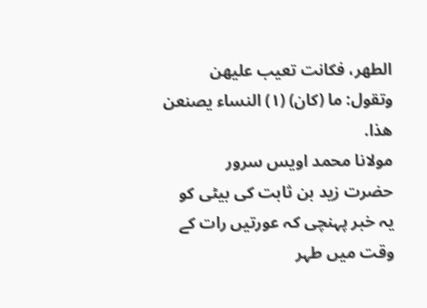الطهر، فكانت تعيب عليهن وتقول: ما (كان) (١) النساء يصنعن هذا.
مولانا محمد اویس سرور
حضرت زید بن ثابت کی بیٹی کو یہ خبر پہنچی کہ عورتیں رات کے وقت میں طہر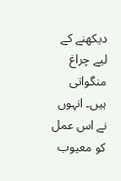دیکھنے کے لیے چراغ منگواتی ہیں۔ انہوں نے اس عمل کو معیوب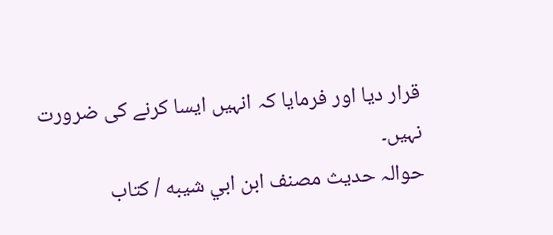قرار دیا اور فرمایا کہ انہیں ایسا کرنے کی ضرورت نہیں۔
حوالہ حدیث مصنف ابن ابي شيبه / كتاب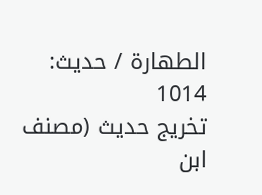الطهارة / حدیث: 1014
تخریج حدیث (مصنف ابن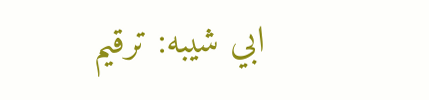ابي شيبه: ترقيم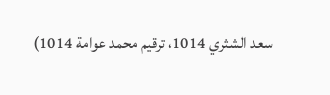سعد الشثري 1014، ترقيم محمد عوامة 1014)